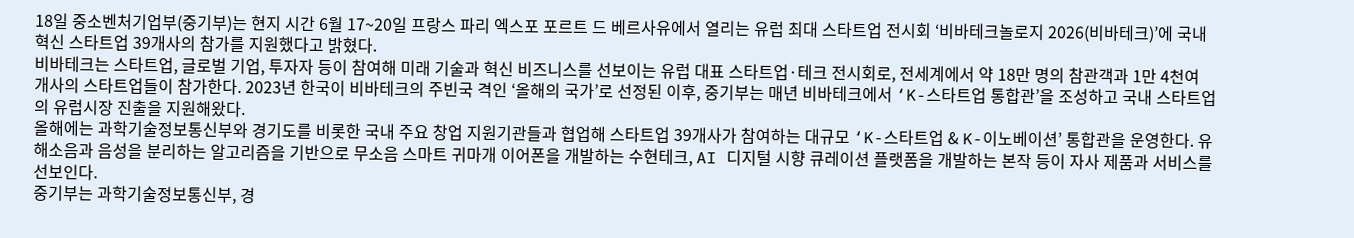18일 중소벤처기업부(중기부)는 현지 시간 6월 17~20일 프랑스 파리 엑스포 포르트 드 베르사유에서 열리는 유럽 최대 스타트업 전시회 ‘비바테크놀로지 2026(비바테크)’에 국내 혁신 스타트업 39개사의 참가를 지원했다고 밝혔다.
비바테크는 스타트업, 글로벌 기업, 투자자 등이 참여해 미래 기술과 혁신 비즈니스를 선보이는 유럽 대표 스타트업·테크 전시회로, 전세계에서 약 18만 명의 참관객과 1만 4천여 개사의 스타트업들이 참가한다. 2023년 한국이 비바테크의 주빈국 격인 ‘올해의 국가’로 선정된 이후, 중기부는 매년 비바테크에서 ‘K-스타트업 통합관’을 조성하고 국내 스타트업의 유럽시장 진출을 지원해왔다.
올해에는 과학기술정보통신부와 경기도를 비롯한 국내 주요 창업 지원기관들과 협업해 스타트업 39개사가 참여하는 대규모 ‘K-스타트업 & K-이노베이션’ 통합관을 운영한다. 유해소음과 음성을 분리하는 알고리즘을 기반으로 무소음 스마트 귀마개 이어폰을 개발하는 수현테크, AI 디지털 시향 큐레이션 플랫폼을 개발하는 본작 등이 자사 제품과 서비스를 선보인다.
중기부는 과학기술정보통신부, 경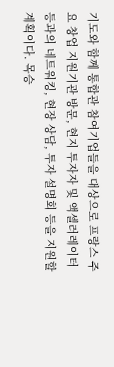기도와 함께 통합관 참여기업들을 대상으로 프랑스 주요 창업 지원기관 방문, 현지 투자자 및 액셀러레이터 등과의 네트워킹, 현장 상담, 투자 설명회 등을 지원할 계획이다. 목승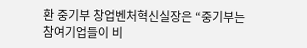환 중기부 창업벤처혁신실장은 “중기부는 참여기업들이 비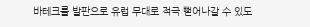바테크를 발판으로 유럽 무대로 적극 뻗어나갈 수 있도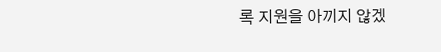록 지원을 아끼지 않겠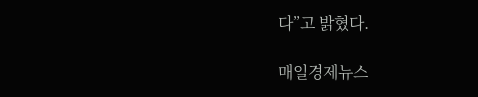다”고 밝혔다.

매일경제뉴스